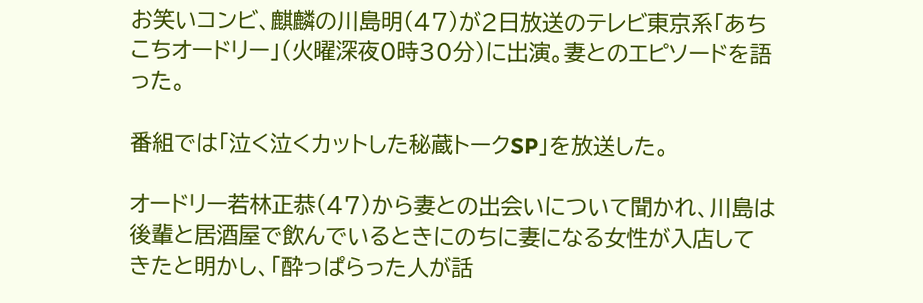お笑いコンビ、麒麟の川島明(47)が2日放送のテレビ東京系「あちこちオードリー」(火曜深夜0時30分)に出演。妻とのエピソードを語った。

番組では「泣く泣くカットした秘蔵トークSP」を放送した。

オードリー若林正恭(47)から妻との出会いについて聞かれ、川島は後輩と居酒屋で飲んでいるときにのちに妻になる女性が入店してきたと明かし、「酔っぱらった人が話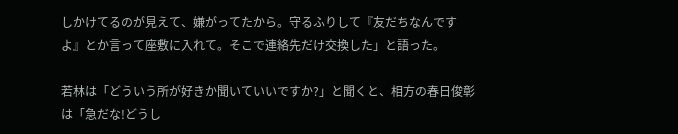しかけてるのが見えて、嫌がってたから。守るふりして『友だちなんですよ』とか言って座敷に入れて。そこで連絡先だけ交換した」と語った。

若林は「どういう所が好きか聞いていいですか?」と聞くと、相方の春日俊彰は「急だな!どうし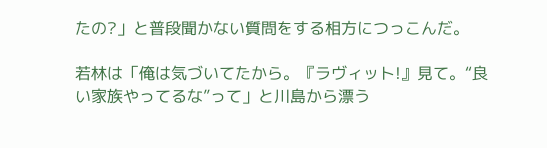たの?」と普段聞かない質問をする相方につっこんだ。

若林は「俺は気づいてたから。『ラヴィット!』見て。“良い家族やってるな”って」と川島から漂う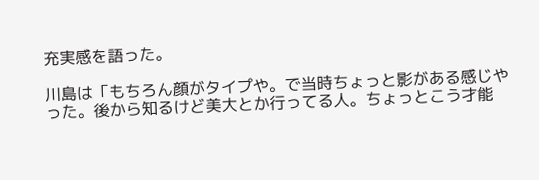充実感を語った。

川島は「もちろん顔がタイプや。で当時ちょっと影がある感じやった。後から知るけど美大とか行ってる人。ちょっとこう才能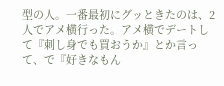型の人。一番最初にグッときたのは、2人でアメ横行った。アメ横でデートして『刺し身でも買おうか』とか言って、で『好きなもん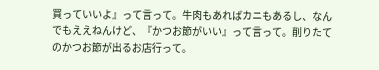買っていいよ』って言って。牛肉もあればカニもあるし、なんでもええねんけど、『かつお節がいい』って言って。削りたてのかつお節が出るお店行って。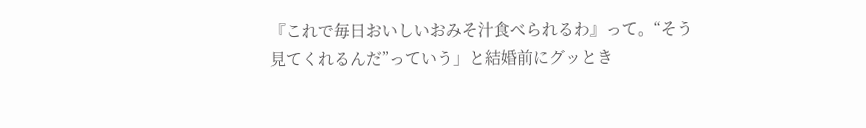『これで毎日おいしいおみそ汁食べられるわ』って。“そう見てくれるんだ”っていう」と結婚前にグッとき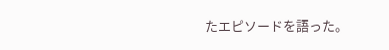たエピソードを語った。